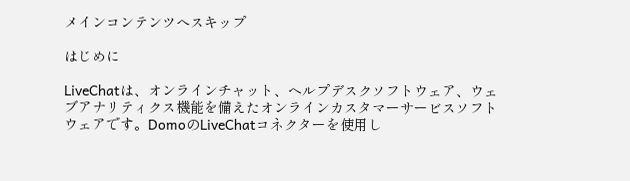メインコンテンツへスキップ

はじめに

LiveChatは、オンラインチャット、ヘルプデスクソフトウェア、ウェブアナリティクス機能を備えたオンラインカスタマーサービスソフトウェアです。DomoのLiveChatコネクターを使用し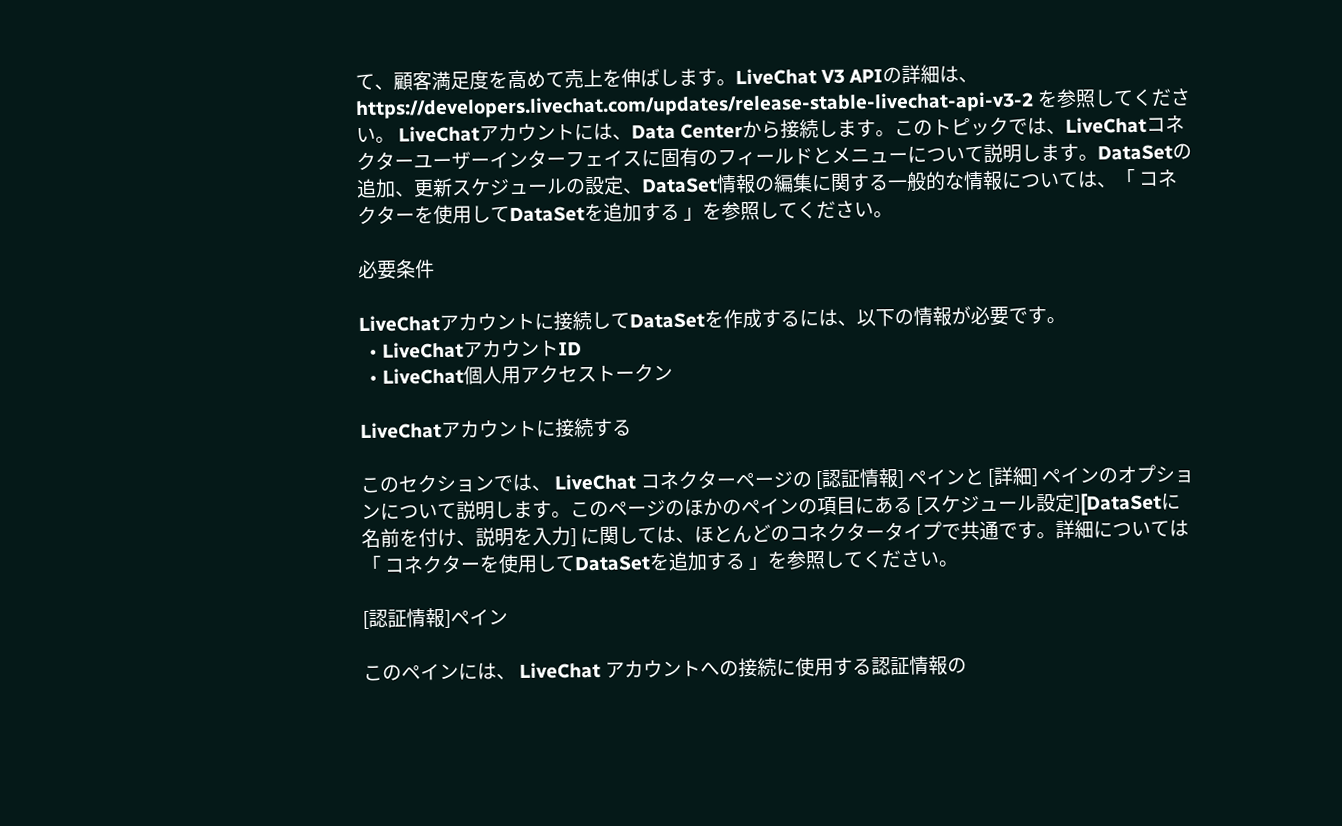て、顧客満足度を高めて売上を伸ばします。LiveChat V3 APIの詳細は、https://developers.livechat.com/updates/release-stable-livechat-api-v3-2 を参照してください。 LiveChatアカウントには、Data Centerから接続します。このトピックでは、LiveChatコネクターユーザーインターフェイスに固有のフィールドとメニューについて説明します。DataSetの追加、更新スケジュールの設定、DataSet情報の編集に関する一般的な情報については、「 コネクターを使用してDataSetを追加する 」を参照してください。

必要条件

LiveChatアカウントに接続してDataSetを作成するには、以下の情報が必要です。
  • LiveChatアカウントID
  • LiveChat個人用アクセストークン

LiveChatアカウントに接続する

このセクションでは、 LiveChat コネクターページの [認証情報] ペインと [詳細] ペインのオプションについて説明します。このページのほかのペインの項目にある [スケジュール設定][DataSetに名前を付け、説明を入力] に関しては、ほとんどのコネクタータイプで共通です。詳細については「 コネクターを使用してDataSetを追加する 」を参照してください。

[認証情報]ペイン

このペインには、 LiveChat アカウントへの接続に使用する認証情報の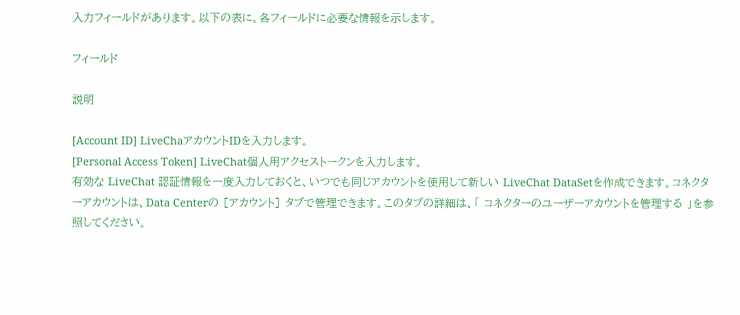入力フィールドがあります。以下の表に、各フィールドに必要な情報を示します。

フィールド

説明

[Account ID] LiveChaアカウントIDを入力します。
[Personal Access Token] LiveChat個人用アクセストークンを入力します。
有効な LiveChat 認証情報を一度入力しておくと、いつでも同じアカウントを使用して新しい LiveChat DataSetを作成できます。コネクターアカウントは、Data Centerの [アカウント] タブで管理できます。このタブの詳細は、「 コネクターのユーザーアカウントを管理する 」を参照してください。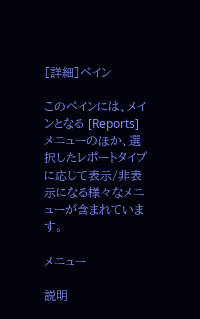[詳細]ペイン

このペインには、メインとなる [Reports] メニューのほか、選択したレポートタイプに応じて表示/非表示になる様々なメニューが含まれています。

メニュー

説明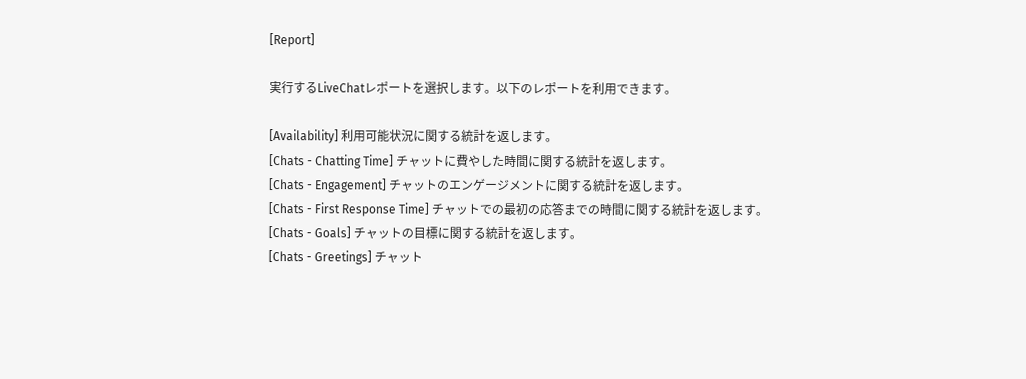[Report]

実行するLiveChatレポートを選択します。以下のレポートを利用できます。

[Availability] 利用可能状況に関する統計を返します。
[Chats - Chatting Time] チャットに費やした時間に関する統計を返します。
[Chats - Engagement] チャットのエンゲージメントに関する統計を返します。
[Chats - First Response Time] チャットでの最初の応答までの時間に関する統計を返します。
[Chats - Goals] チャットの目標に関する統計を返します。
[Chats - Greetings] チャット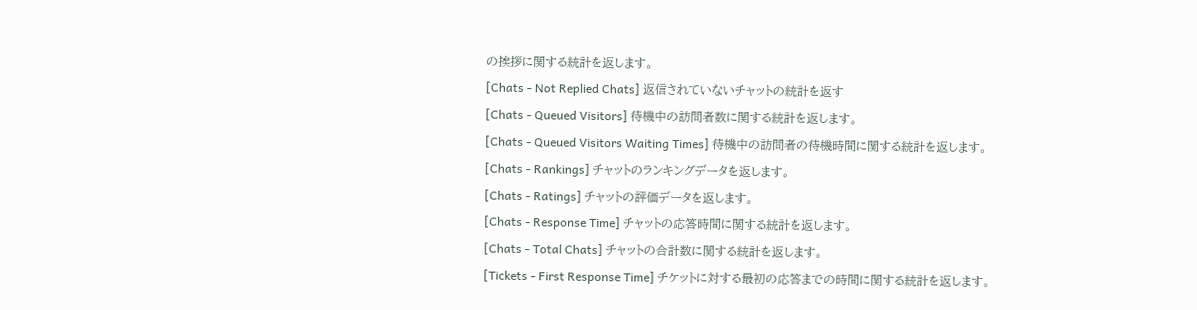の挨拶に関する統計を返します。
[Chats - Not Replied Chats] 返信されていないチャットの統計を返す
[Chats - Queued Visitors] 待機中の訪問者数に関する統計を返します。
[Chats - Queued Visitors Waiting Times] 待機中の訪問者の待機時間に関する統計を返します。
[Chats - Rankings] チャットのランキングデータを返します。
[Chats - Ratings] チャットの評価データを返します。
[Chats - Response Time] チャットの応答時間に関する統計を返します。
[Chats - Total Chats] チャットの合計数に関する統計を返します。
[Tickets - First Response Time] チケットに対する最初の応答までの時間に関する統計を返します。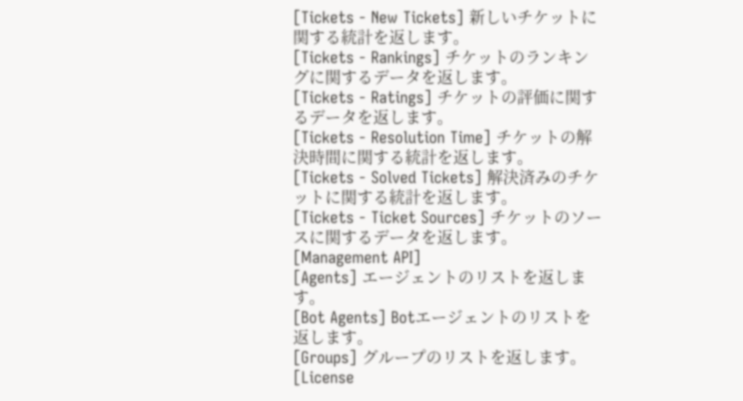[Tickets - New Tickets] 新しいチケットに関する統計を返します。
[Tickets - Rankings] チケットのランキングに関するデータを返します。
[Tickets - Ratings] チケットの評価に関するデータを返します。
[Tickets - Resolution Time] チケットの解決時間に関する統計を返します。
[Tickets - Solved Tickets] 解決済みのチケットに関する統計を返します。
[Tickets - Ticket Sources] チケットのソースに関するデータを返します。
[Management API]
[Agents] エージェントのリストを返します。
[Bot Agents] Botエージェントのリストを返します。
[Groups] グループのリストを返します。
[License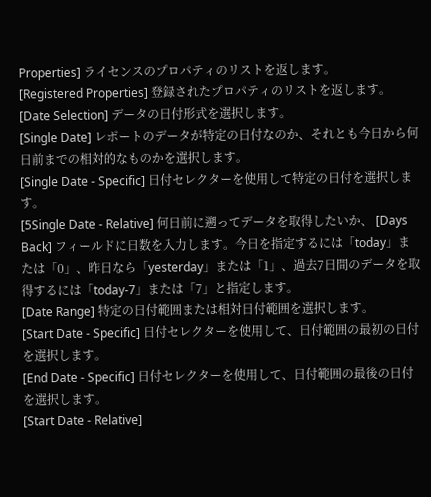Properties] ライセンスのプロパティのリストを返します。
[Registered Properties] 登録されたプロパティのリストを返します。
[Date Selection] データの日付形式を選択します。
[Single Date] レポートのデータが特定の日付なのか、それとも今日から何日前までの相対的なものかを選択します。
[Single Date - Specific] 日付セレクターを使用して特定の日付を選択します。
[5Single Date - Relative] 何日前に遡ってデータを取得したいか、 [Days Back] フィールドに日数を入力します。今日を指定するには「today」または「0」、昨日なら「yesterday」または「1」、過去7日間のデータを取得するには「today-7」または「7」と指定します。
[Date Range] 特定の日付範囲または相対日付範囲を選択します。
[Start Date - Specific] 日付セレクターを使用して、日付範囲の最初の日付を選択します。
[End Date - Specific] 日付セレクターを使用して、日付範囲の最後の日付を選択します。
[Start Date - Relative]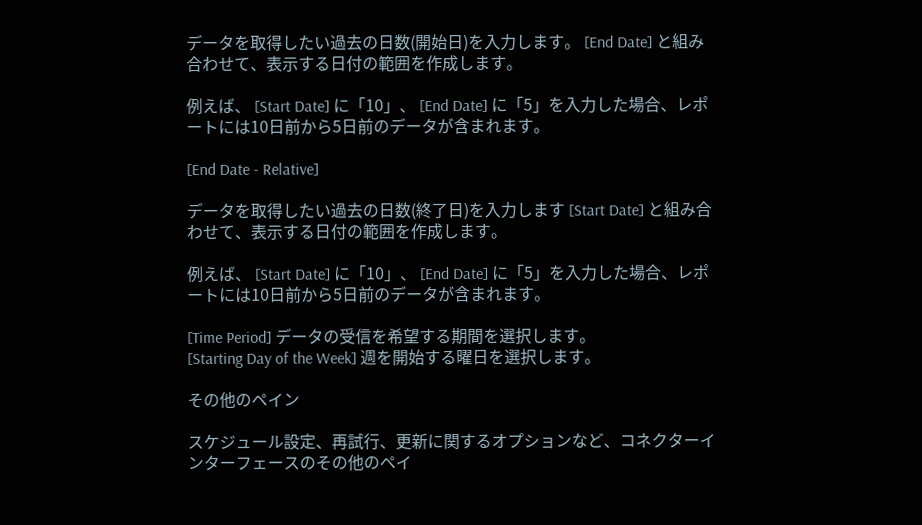データを取得したい過去の日数(開始日)を入力します。 [End Date] と組み合わせて、表示する日付の範囲を作成します。

例えば、 [Start Date] に「10」、 [End Date] に「5」を入力した場合、レポートには10日前から5日前のデータが含まれます。

[End Date - Relative]

データを取得したい過去の日数(終了日)を入力します [Start Date] と組み合わせて、表示する日付の範囲を作成します。

例えば、 [Start Date] に「10」、 [End Date] に「5」を入力した場合、レポートには10日前から5日前のデータが含まれます。

[Time Period] データの受信を希望する期間を選択します。
[Starting Day of the Week] 週を開始する曜日を選択します。

その他のペイン

スケジュール設定、再試行、更新に関するオプションなど、コネクターインターフェースのその他のペイ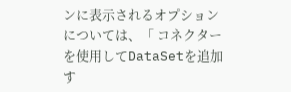ンに表示されるオプションについては、「 コネクターを使用してDataSetを追加す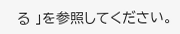る 」を参照してください。